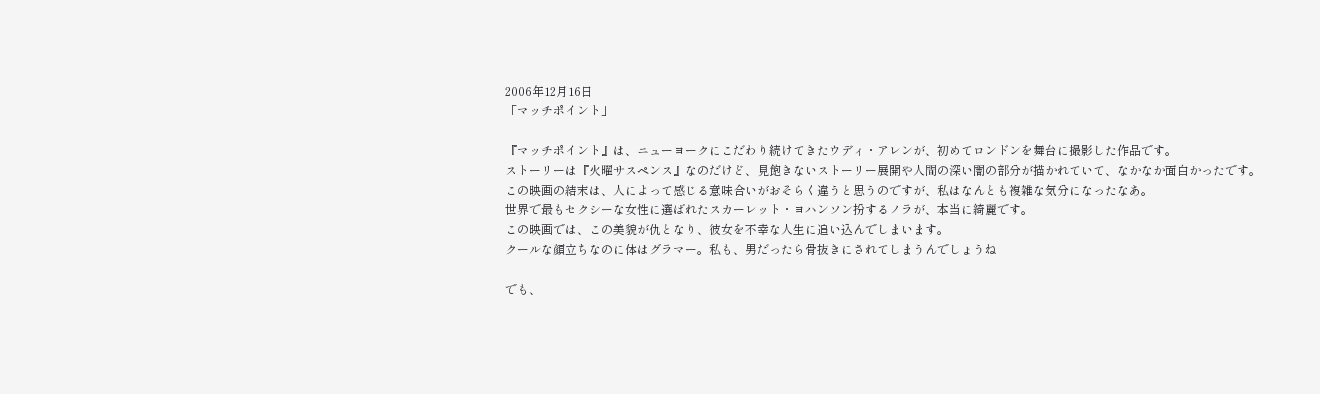2006年12月16日
「マッチポイント」

『マッチポイント』は、ニューヨークにこだわり続けてきたウディ・アレンが、初めてロンドンを舞台に撮影した作品です。
ストーリーは『火曜サスペンス』なのだけど、見飽きないストーリー展開や人間の深い闇の部分が描かれていて、なかなか面白かったです。
この映画の結末は、人によって感じる意味合いがおそらく違うと思うのですが、私はなんとも複雑な気分になったなあ。
世界で最もセクシーな女性に選ばれたスカーレット・ヨハンソン扮するノラが、本当に綺麗です。
この映画では、この美貌が仇となり、彼女を不幸な人生に追い込んでしまいます。
クールな顔立ちなのに体はグラマー。私も、男だったら骨抜きにされてしまうんでしょうね

でも、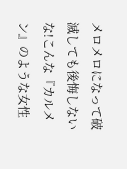メロメロになって破滅しても後悔しないな!こんな『カルメン』のような女性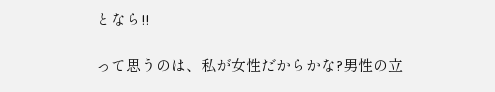となら!!

って思うのは、私が女性だからかな?男性の立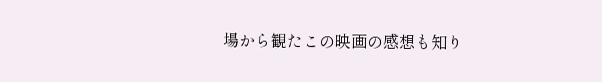場から観たこの映画の感想も知り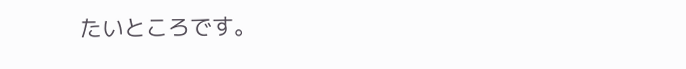たいところです。